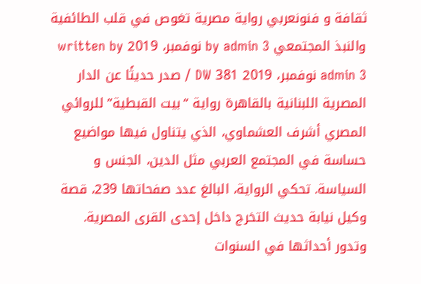ثقافة و فنونعربي رواية مصرية تغوص في قلب الطائفية والنبذ المجتمعي by admin 3 نوفمبر، 2019 written by admin 3 نوفمبر، 2019 381 DW / صدر حديثًا عن الدار المصرية اللبنانية بالقاهرة رواية “بيت القبطية” للروائي المصري أشرف العشماوي، الذي يتناول فيها مواضيع حساسة في المجتمع العربي مثل الدين، الجنس و السياسة. تحكي الرواية، البالغ عدد صفحاتها 239، قصة وكيل نيابة حديث التخرج داخل إحدى القرى المصرية. وتدور أحداثها في السنوات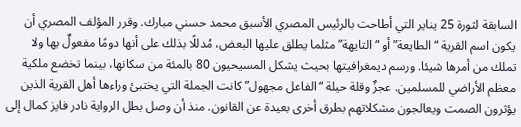السابقة لثورة 25 يناير التي أطاحت بالرئيس المصري الأسبق محمد حسني مبارك. وقرر المؤلف المصري أن يكون اسم القرية “الطايعة” أو “التايهة” مثلما يطلق عليها البعض، مُدللًا بذلك على أنها دومًا مفعولٌ بها ولا تملك من أمرها شيئا. ورسم ديمغرافيتها بحيث يشكل المسيحيون 80 بالمئة من سكانها، بينما تخضع ملكية معظم الأراضي للمسلمين. عجزٌ وقلة حيلة “الفاعل مجهول” كانت الجملة التي يختبئ وراءها أهل القرية الذين يؤثرون الصمت ويعالجون مشكلاتهم بطرق أخرى بعيدة عن القانون. منذ أن وصل بطل الرواية نادر فايز كمال إلى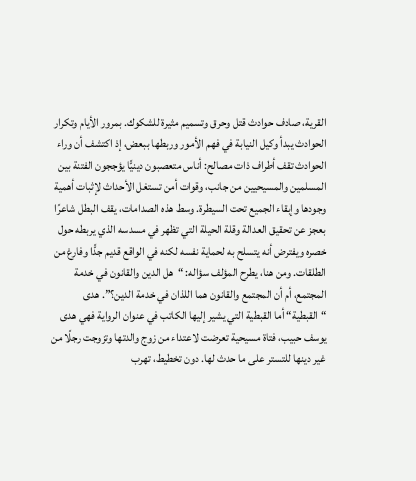القرية، صادف حوادث قتل وحرق وتسميم مثيرة للشكوك. بمرور الأيام وتكرار الحوادث يبدأ وكيل النيابة في فهم الأمور وربطها ببعض، إذ اكتشف أن وراء الحوادث تقف أطراف ذات مصالح: أناس متعصبون دينيًّا يؤججون الفتنة بين المسلمين والمسيحيين من جانب، وقوات أمن تستغل الأحداث لإثبات أهمية وجودها وإبقاء الجميع تحت السيطرة. وسط هذه الصدامات، يقف البطل شاعرًا بعجز عن تحقيق العدالة وقلة الحيلة التي تظهر في مسدسه الذي يربطه حول خصره ويفترض أنه يتسلح به لحماية نفسه لكنه في الواقع قديم جدًّا وفارغ من الطلقات. ومن هنا، يطرح المؤلف سؤاله: “هل الدين والقانون في خدمة المجتمع، أم أن المجتمع والقانون هما اللذان في خدمة الدين؟”. هدى “القبطية“ أما القبطية التي يشير إليها الكاتب في عنوان الرواية فهي هدى يوسف حبيب، فتاة مسيحية تعرضت لاعتداء من زوج والدتها وتزوجت رجلًا من غير دينها للتستر على ما حدث لها. دون تخطيط، تهرب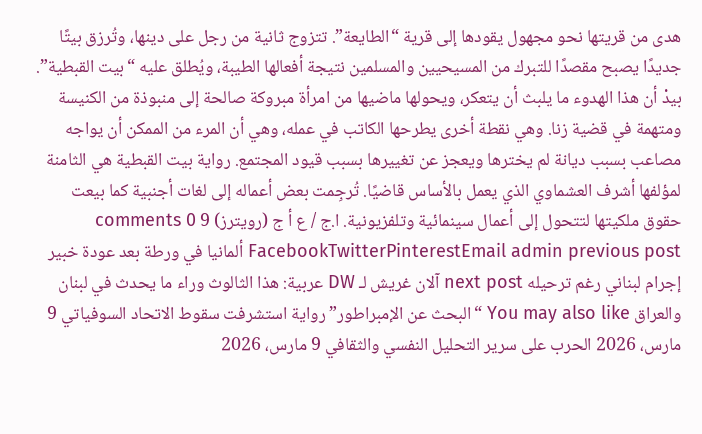هدى من قريتها نحو مجهول يقودها إلى قرية “الطايعة”. تتزوج ثانية من رجل على دينها، وتُرزق بيتًا جديدًا يصبح مقصدًا للتبرك من المسيحيين والمسلمين نتيجة أفعالها الطيبة، ويُطلق عليه “بيت القبطية”. بيدْ أن هذا الهدوء ما يلبث أن يتعكر، ويحولها ماضيها من امرأة مبروكة صالحة إلى منبوذة من الكنيسة ومتهمة في قضية زنا. وهي نقطة أخرى يطرحها الكاتب في عمله، وهي أن المرء من الممكن أن يواجه مصاعب بسبب ديانة لم يخترها ويعجز عن تغييرها بسبب قيود المجتمع. رواية بيت القبطية هي الثامنة لمؤلفها أشرف العشماوي الذي يعمل بالأساس قاضيًا. تُرجِمت بعض أعماله إلى لغات أجنبية كما بيعت حقوق ملكيتها لتتحول إلى أعمال سينمائية وتلفزيونية. ا.ج / ع أ ج (رويترز) 9 comments 0 FacebookTwitterPinterestEmail admin previous post ألمانيا في ورطة بعد عودة خبير إجرام لبناني رغم ترحيله next post آلان غريش لـ DW عربية: هذا الثالوث وراء ما يحدث في لبنان والعراق You may also like “البحث عن الإمبراطور” رواية استشرفت سقوط الاتحاد السوفياتي 9 مارس، 2026 الحرب على سرير التحليل النفسي والثقافي 9 مارس، 2026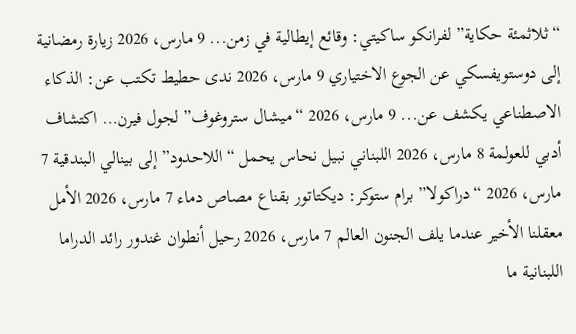“ثلاثمئة حكاية” لفرانكو ساكيتي: وقائع إيطالية في زمن... 9 مارس، 2026 زيارة رمضانية إلى دوستويفسكي عن الجوع الاختياري 9 مارس، 2026 ندى حطيط تكتب عن: الذكاء الاصطناعي يكشف عن... 9 مارس، 2026 “ميشال ستروغوف” لجول فيرن… اكتشاف أدبي للعولمة 8 مارس، 2026 اللبناني نبيل نحاس يحمل “اللاحدود” إلى بينالي البندقية 7 مارس، 2026 “دراكولا” برام ستوكر: ديكتاتور بقناع مصاص دماء 7 مارس، 2026 الأمل معقلنا الأخير عندما يلف الجنون العالم 7 مارس، 2026 رحيل أنطوان غندور رائد الدراما اللبنانية ما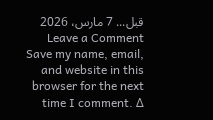قبل... 7 مارس، 2026 Leave a Comment Save my name, email, and website in this browser for the next time I comment. Δ